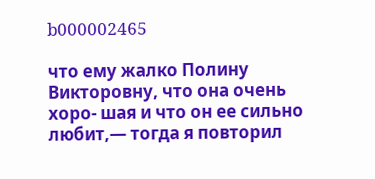b000002465

что ему жалко Полину Викторовну, что она очень хоро- шая и что он ее сильно любит,— тогда я повторил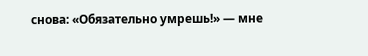снова: «Обязательно умрешь!» — мне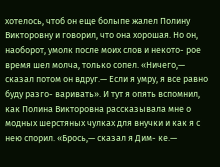хотелось, чтоб он еще болыпе жалел Полину Викторовну и говорил, что она хорошая. Но он, наоборот, умолк после моих слов и некото- рое время шел молча, только сопел. «Ничего,— сказал потом он вдруг.— Если я умру, я все равно буду разго- варивать». И тут я опять вспомнил, как Полина Викторовна рассказывала мне о модных шерстяных чулках для внучки и как я с нею спорил. «Брось,— сказал я Дим- ке.—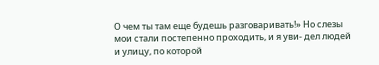О чем ты там еще будешь разговаривать!» Но слезы мои стали постепенно проходить, и я уви- дел людей и улицу, по которой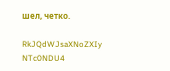шел, четко.

RkJQdWJsaXNoZXIy NTc0NDU4